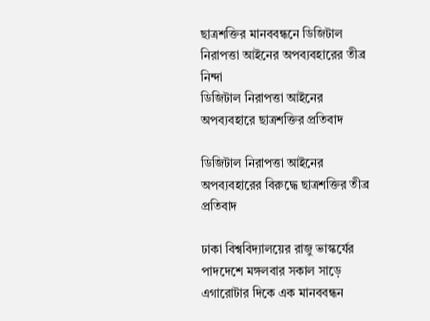ছাত্রশক্তির মানববন্ধনে ডিজিটাল নিরাপত্তা আইনের অপব্যবহারের তীব্র নিন্দা
ডিজিটাল নিরাপত্তা আইনের অপব্যবহারে ছাত্রশক্তির প্রতিবাদ

ডিজিটাল নিরাপত্তা আইনের অপব্যবহারের বিরুদ্ধে ছাত্রশক্তির তীব্র প্রতিবাদ

ঢাকা বিশ্ববিদ্যালয়ের রাজু ভাস্কর্যের পাদদেশে মঙ্গলবার সকাল সাড়ে এগারোটার দিকে এক মানববন্ধন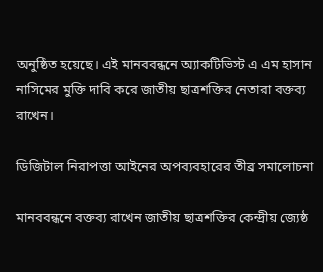অনুষ্ঠিত হয়েছে। এই মানববন্ধনে অ্যাকটিভিস্ট এ এম হাসান নাসিমের মুক্তি দাবি করে জাতীয় ছাত্রশক্তির নেতারা বক্তব্য রাখেন।

ডিজিটাল নিরাপত্তা আইনের অপব্যবহারের তীব্র সমালোচনা

মানববন্ধনে বক্তব্য রাখেন জাতীয় ছাত্রশক্তির কেন্দ্রীয় জ্যেষ্ঠ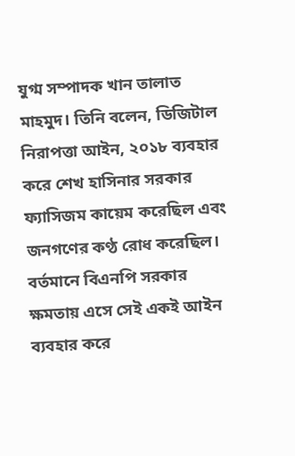যুগ্ম সম্পাদক খান তালাত মাহমুদ। তিনি বলেন, ডিজিটাল নিরাপত্তা আইন, ২০১৮ ব্যবহার করে শেখ হাসিনার সরকার ফ্যাসিজম কায়েম করেছিল এবং জনগণের কণ্ঠ রোধ করেছিল। বর্তমানে বিএনপি সরকার ক্ষমতায় এসে সেই একই আইন ব্যবহার করে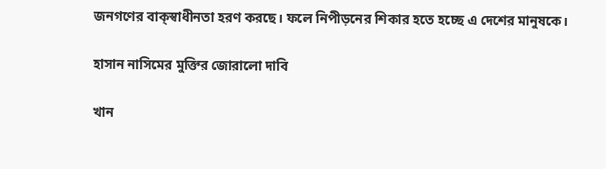জনগণের বাক্‌স্বাধীনতা হরণ করছে। ফলে নিপীড়নের শিকার হতে হচ্ছে এ দেশের মানুষকে।

হাসান নাসিমের মুক্তির জোরালো দাবি

খান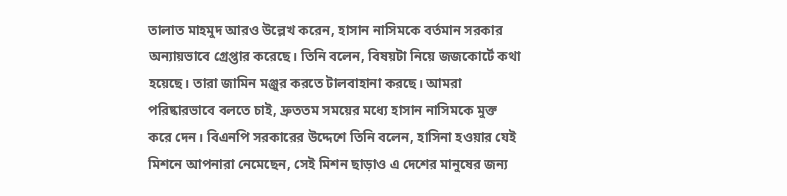তালাত মাহমুদ আরও উল্লেখ করেন, হাসান নাসিমকে বর্তমান সরকার অন্যায়ভাবে গ্রেপ্তার করেছে। তিনি বলেন, বিষয়টা নিয়ে জজকোর্টে কথা হয়েছে। তারা জামিন মঞ্জুর করতে টালবাহানা করছে। আমরা পরিষ্কারভাবে বলতে চাই, দ্রুততম সময়ের মধ্যে হাসান নাসিমকে মুক্ত করে দেন। বিএনপি সরকারের উদ্দেশে তিনি বলেন, হাসিনা হওয়ার যেই মিশনে আপনারা নেমেছেন, সেই মিশন ছাড়াও এ দেশের মানুষের জন্য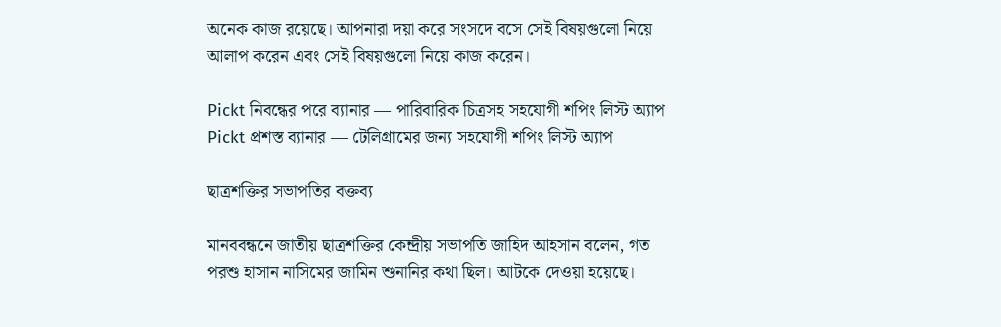অনেক কাজ রয়েছে। আপনারা দয়া করে সংসদে বসে সেই বিষয়গুলো নিয়ে আলাপ করেন এবং সেই বিষয়গুলো নিয়ে কাজ করেন।

Pickt নিবন্ধের পরে ব্যানার — পারিবারিক চিত্রসহ সহযোগী শপিং লিস্ট অ্যাপ
Pickt প্রশস্ত ব্যানার — টেলিগ্রামের জন্য সহযোগী শপিং লিস্ট অ্যাপ

ছাত্রশক্তির সভাপতির বক্তব্য

মানববন্ধনে জাতীয় ছাত্রশক্তির কেন্দ্রীয় সভাপতি জাহিদ আহসান বলেন, গত পরশু হাসান নাসিমের জামিন শুনানির কথা ছিল। আটকে দেওয়া হয়েছে।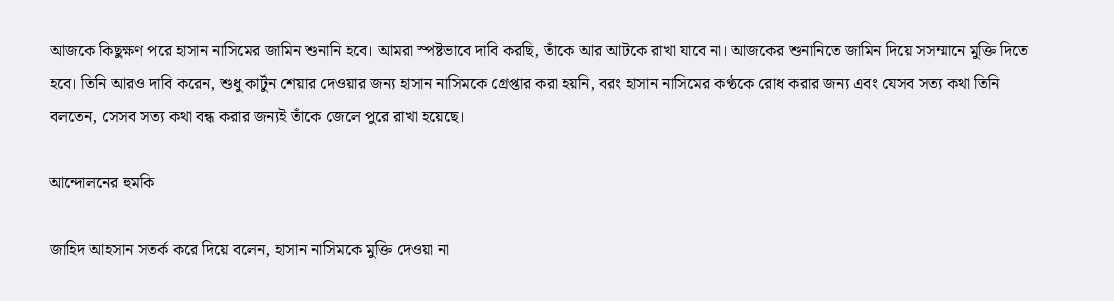আজকে কিছুক্ষণ পরে হাসান নাসিমের জামিন শুনানি হবে। আমরা স্পষ্টভাবে দাবি করছি, তাঁকে আর আটকে রাখা যাবে না। আজকের শুনানিতে জামিন দিয়ে সসম্মানে মুক্তি দিতে হবে। তিনি আরও দাবি করেন, শুধু কার্টুন শেয়ার দেওয়ার জন্য হাসান নাসিমকে গ্রেপ্তার করা হয়নি, বরং হাসান নাসিমের কণ্ঠকে রোধ করার জন্য এবং যেসব সত্য কথা তিনি বলতেন, সেসব সত্য কথা বন্ধ করার জন্যই তাঁকে জেলে পুরে রাখা হয়েছে।

আন্দোলনের হুমকি

জাহিদ আহসান সতর্ক করে দিয়ে বলেন, হাসান নাসিমকে মুক্তি দেওয়া না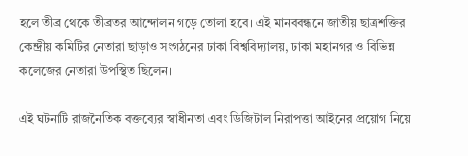হলে তীব্র থেকে তীব্রতর আন্দোলন গড়ে তোলা হবে। এই মানববন্ধনে জাতীয় ছাত্রশক্তির কেন্দ্রীয় কমিটির নেতারা ছাড়াও সংগঠনের ঢাকা বিশ্ববিদ্যালয়, ঢাকা মহানগর ও বিভিন্ন কলেজের নেতারা উপস্থিত ছিলেন।

এই ঘটনাটি রাজনৈতিক বক্তব্যের স্বাধীনতা এবং ডিজিটাল নিরাপত্তা আইনের প্রয়োগ নিয়ে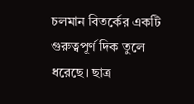চলমান বিতর্কের একটি গুরুত্বপূর্ণ দিক তুলে ধরেছে। ছাত্র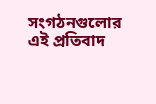সংগঠনগুলোর এই প্রতিবাদ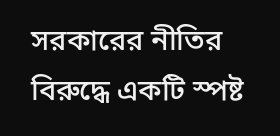সরকারের নীতির বিরুদ্ধে একটি স্পষ্ট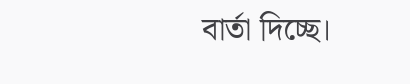বার্তা দিচ্ছে।